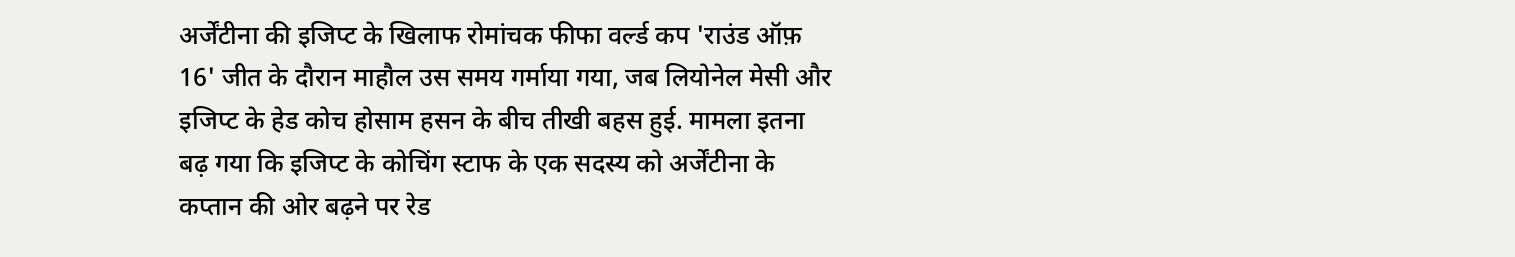अर्जेंटीना की इजिप्ट के खिलाफ रोमांचक फीफा वर्ल्ड कप 'राउंड ऑफ़ 16' जीत के दौरान माहौल उस समय गर्माया गया, जब लियोनेल मेसी और इजिप्ट के हेड कोच होसाम हसन के बीच तीखी बहस हुई. मामला इतना बढ़ गया कि इजिप्ट के कोचिंग स्टाफ के एक सदस्य को अर्जेंटीना के कप्तान की ओर बढ़ने पर रेड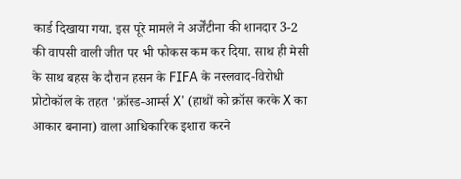कार्ड दिखाया गया. इस पूरे मामले ने अर्जेंटीना की शानदार 3-2 की वापसी वाली जीत पर भी फोकस कम कर दिया. साथ ही मेसी के साथ बहस के दौरान हसन के FIFA के नस्लवाद-विरोधी प्रोटोकॉल के तहत 'क्रॉस्ड-आर्म्स X' (हाथों को क्रॉस करके X का आकार बनाना) वाला आधिकारिक इशारा करने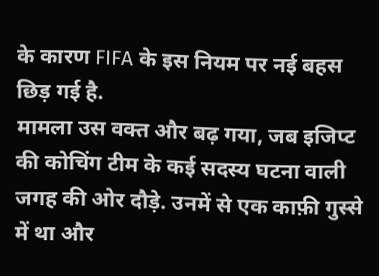के कारण FIFA के इस नियम पर नई बहस छिड़ गई है.
मामला उस वक्त और बढ़ गया, जब इजिप्ट की कोचिंग टीम के कई सदस्य घटना वाली जगह की ओर दौड़े. उनमें से एक काफ़ी गुस्से में था और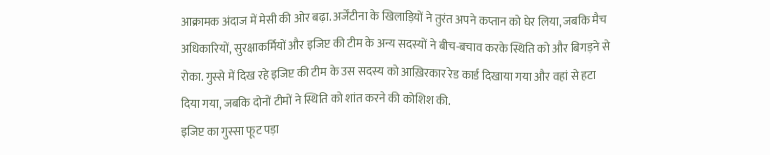आक्रामक अंदाज में मेसी की ओर बढ़ा. अर्जेंटीना के खिलाड़ियों ने तुरंत अपने कप्तान को घेर लिया, जबकि मैच अधिकारियों, सुरक्षाकर्मियों और इजिप्ट की टीम के अन्य सदस्यों ने बीच-बचाव करके स्थिति को और बिगड़ने से रोका. गुस्से में दिख रहे इजिप्ट की टीम के उस सदस्य को आख़िरकार रेड कार्ड दिखाया गया और वहां से हटा दिया गया, जबकि दोनों टीमों ने स्थिति को शांत करने की कोशिश की.
इजिप्ट का गुस्सा फूट पड़ा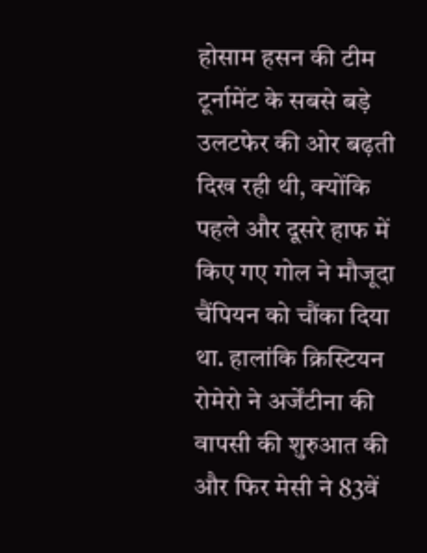होसाम हसन की टीम टूर्नामेंट के सबसे बड़े उलटफेर की ओर बढ़ती दिख रही थी, क्योंकि पहले और दूसरे हाफ में किए गए गोल ने मौजूदा चैंपियन को चौंका दिया था. हालांकि क्रिस्टियन रोमेरो ने अर्जेंटीना की वापसी की शुरुआत की और फिर मेसी ने 83वें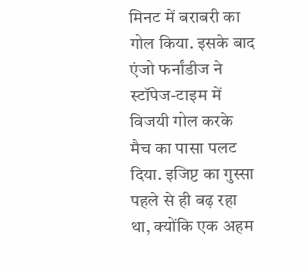मिनट में बराबरी का गोल किया. इसके बाद एंजो फर्नांडीज ने स्टॉपेज-टाइम में विजयी गोल करके मैच का पासा पलट दिया. इजिप्ट का गुस्सा पहले से ही बढ़ रहा था, क्योंकि एक अहम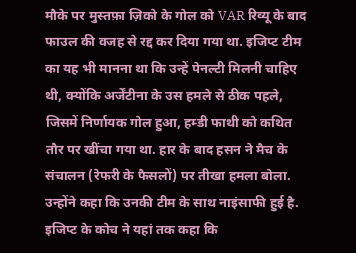मौके पर मुस्तफ़ा ज़िको के गोल को VAR रिव्यू के बाद फाउल की वजह से रद्द कर दिया गया था. इजिप्ट टीम का यह भी मानना था कि उन्हें पेनल्टी मिलनी चाहिए थी, क्योंकि अर्जेंटीना के उस हमले से ठीक पहले, जिसमें निर्णायक गोल हुआ, हम्डी फाथी को कथित तौर पर खींचा गया था. हार के बाद हसन ने मैच के संचालन (रेफरी के फैसलों) पर तीखा हमला बोला. उन्होंने कहा कि उनकी टीम के साथ नाइंसाफी हुई है. इजिप्ट के कोच ने यहां तक कहा कि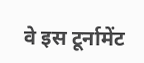वे इस टूर्नामेंट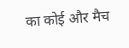का कोई और मैच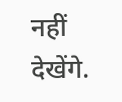नहीं देखेंगे.